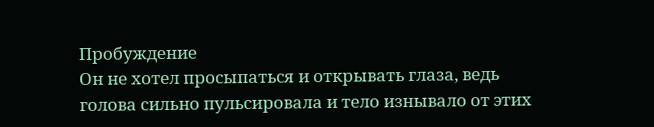Пробуждение
Он не хотел просыпаться и открывать глаза, ведь голова сильно пульсировала и тело изнывало от этих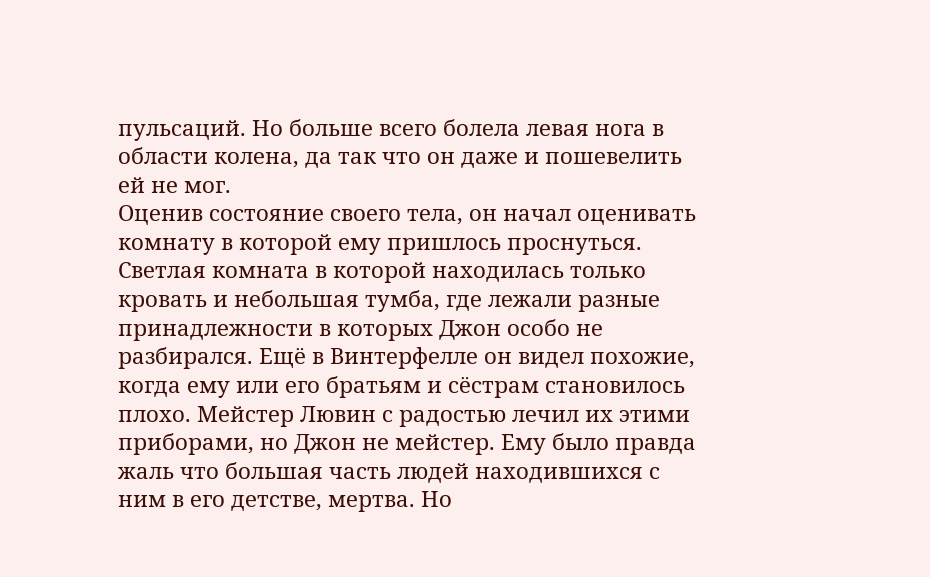пульсаций. Но больше всего болела левая нога в области колена, да так что он даже и пошевелить ей не мог.
Оценив состояние своего тела, он начал оценивать комнату в которой ему пришлось проснуться. Светлая комната в которой находилась только кровать и небольшая тумба, где лежали разные принадлежности в которых Джон особо не разбирался. Ещё в Винтерфелле он видел похожие, когда ему или его братьям и сёстрам становилось плохо. Мейстер Лювин с радостью лечил их этими приборами, но Джон не мейстер. Ему было правда жаль что большая часть людей находившихся с ним в его детстве, мертва. Но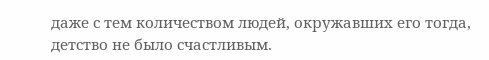даже с тем количеством людей, окружавших его тогда, детство не было счастливым.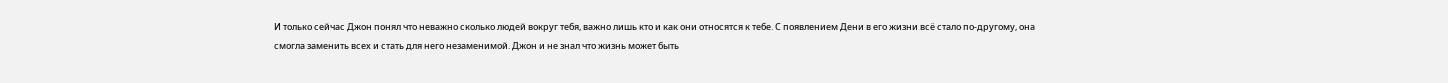И только сейчас Джон понял что неважно сколько людей вокруг тебя, важно лишь кто и как они относятся к тебе. С появлением Дени в его жизни всё стало по-другому, она смогла заменить всех и стать для него незаменимой. Джон и не знал что жизнь может быть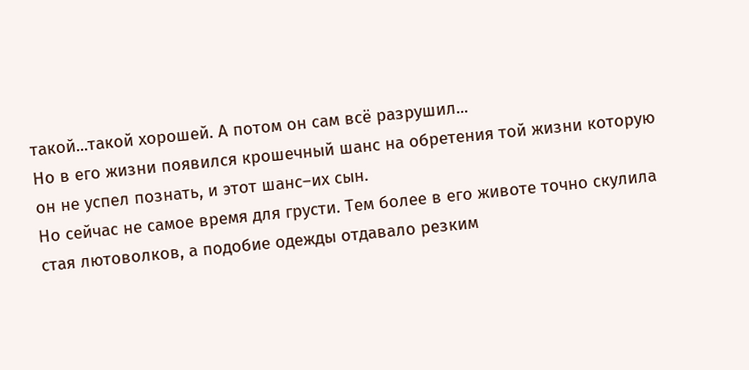такой...такой хорошей. А потом он сам всё разрушил...
Но в его жизни появился крошечный шанс на обретения той жизни которую он не успел познать, и этот шанс–их сын.
Но сейчас не самое время для грусти. Тем более в его животе точно скулила стая лютоволков, а подобие одежды отдавало резким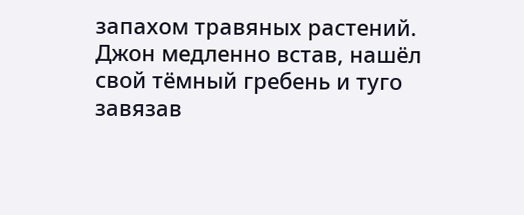запахом травяных растений. Джон медленно встав, нашёл свой тёмный гребень и туго завязав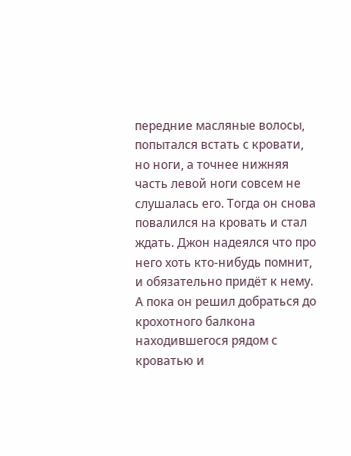передние масляные волосы, попытался встать с кровати, но ноги, а точнее нижняя часть левой ноги совсем не слушалась его. Тогда он снова повалился на кровать и стал ждать. Джон надеялся что про него хоть кто-нибудь помнит, и обязательно придёт к нему. А пока он решил добраться до крохотного балкона находившегося рядом с кроватью и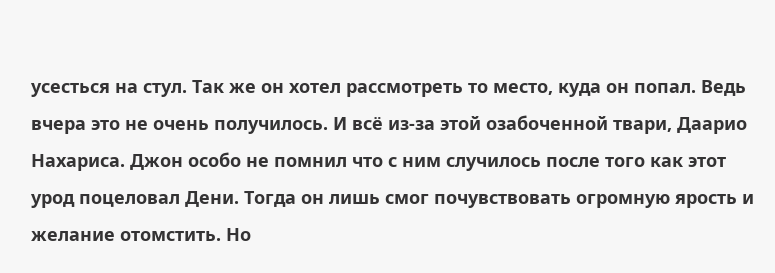усесться на стул. Так же он хотел рассмотреть то место, куда он попал. Ведь вчера это не очень получилось. И всё из-за этой озабоченной твари, Даарио Нахариса. Джон особо не помнил что с ним случилось после того как этот урод поцеловал Дени. Тогда он лишь смог почувствовать огромную ярость и желание отомстить. Но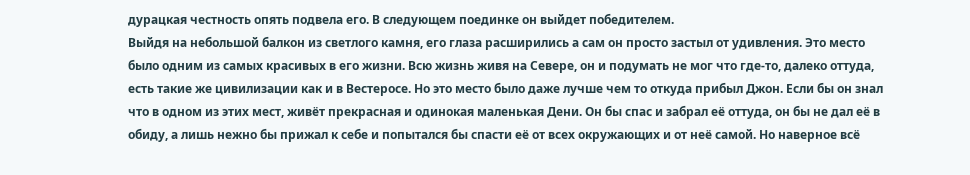дурацкая честность опять подвела его. В следующем поединке он выйдет победителем.
Выйдя на небольшой балкон из светлого камня, его глаза расширились а сам он просто застыл от удивления. Это место было одним из самых красивых в его жизни. Всю жизнь живя на Севере, он и подумать не мог что где-то, далеко оттуда, есть такие же цивилизации как и в Вестеросе. Но это место было даже лучше чем то откуда прибыл Джон. Если бы он знал что в одном из этих мест, живёт прекрасная и одинокая маленькая Дени. Он бы спас и забрал её оттуда, он бы не дал её в обиду, а лишь нежно бы прижал к себе и попытался бы спасти её от всех окружающих и от неё самой. Но наверное всё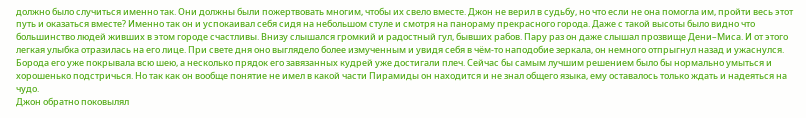должно было случиться именно так. Они должны были пожертвовать многим, чтобы их свело вместе. Джон не верил в судьбу, но что если не она помогла им, пройти весь этот путь и оказаться вместе? Именно так он и успокаивал себя сидя на небольшом стуле и смотря на панораму прекрасного города. Даже с такой высоты было видно что большинство людей живших в этом городе счастливы. Внизу слышался громкий и радостный гул, бывших рабов. Пару раз он даже слышал прозвище Дени–Миса. И от этого легкая улыбка отразилась на его лице. При свете дня оно выглядело более измученным и увидя себя в чём-то наподобие зеркала, он немного отпрыгнул назад и ужаснулся. Борода его уже покрывала всю шею, а несколько прядок его завязанных кудрей уже достигали плеч. Сейчас бы самым лучшим решением было бы нормально умыться и хорошенько подстричься. Но так как он вообще понятие не имел в какой части Пирамиды он находится и не знал общего языка, ему оставалось только ждать и надеяться на чудо.
Джон обратно поковылял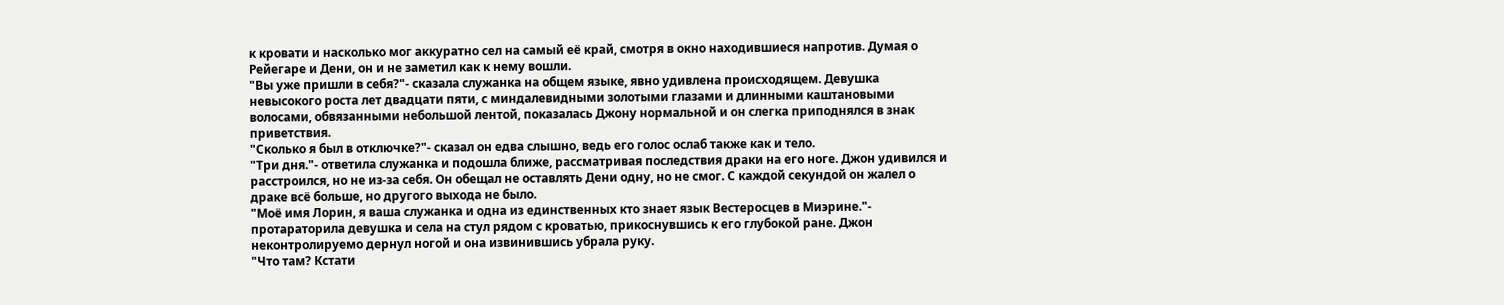к кровати и насколько мог аккуратно сел на самый её край, смотря в окно находившиеся напротив. Думая о Рейегаре и Дени, он и не заметил как к нему вошли.
"Вы уже пришли в себя?"- сказала служанка на общем языке, явно удивлена происходящем. Девушка невысокого роста лет двадцати пяти, с миндалевидными золотыми глазами и длинными каштановыми волосами, обвязанными небольшой лентой, показалась Джону нормальной и он слегка приподнялся в знак приветствия.
"Сколько я был в отключке?"- сказал он едва слышно, ведь его голос ослаб также как и тело.
"Три дня."- ответила служанка и подошла ближе, рассматривая последствия драки на его ноге. Джон удивился и расстроился, но не из-за себя. Он обещал не оставлять Дени одну, но не смог. С каждой секундой он жалел о драке всё больше, но другого выхода не было.
"Моё имя Лорин, я ваша служанка и одна из единственных кто знает язык Вестеросцев в Миэрине."- протараторила девушка и села на стул рядом с кроватью, прикоснувшись к его глубокой ране. Джон неконтролируемо дернул ногой и она извинившись убрала руку.
"Что там? Кстати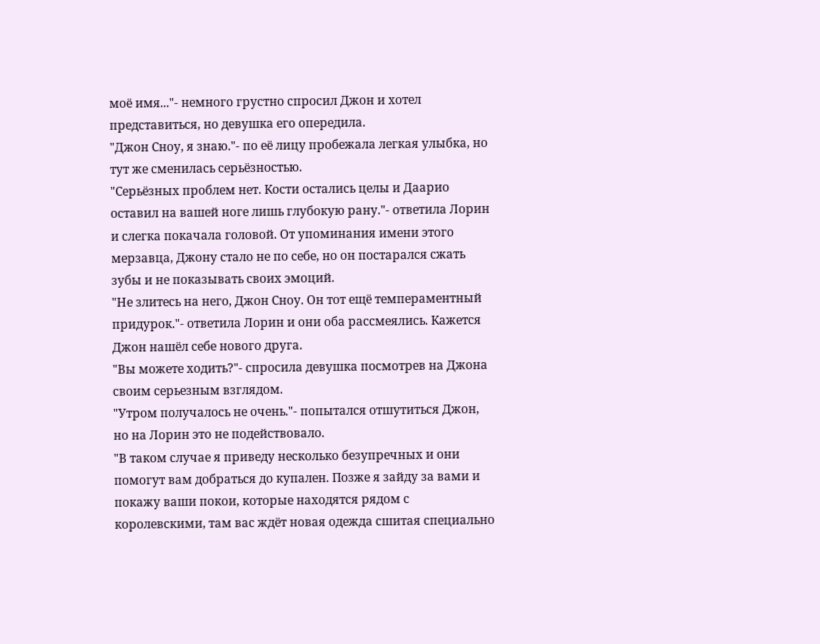моё имя..."- немного грустно спросил Джон и хотел представиться, но девушка его опередила.
"Джон Сноу, я знаю."- по её лицу пробежала легкая улыбка, но тут же сменилась серьёзностью.
"Серьёзных проблем нет. Кости остались целы и Даарио оставил на вашей ноге лишь глубокую рану."- ответила Лорин и слегка покачала головой. От упоминания имени этого мерзавца, Джону стало не по себе, но он постарался сжать зубы и не показывать своих эмоций.
"Не злитесь на него, Джон Сноу. Он тот ещё темпераментный придурок."- ответила Лорин и они оба рассмеялись. Кажется Джон нашёл себе нового друга.
"Вы можете ходить?"- спросила девушка посмотрев на Джона своим серьезным взглядом.
"Утром получалось не очень."- попытался отшутиться Джон, но на Лорин это не подействовало.
"В таком случае я приведу несколько безупречных и они помогут вам добраться до купален. Позже я зайду за вами и покажу ваши покои, которые находятся рядом с королевскими, там вас ждёт новая одежда сшитая специально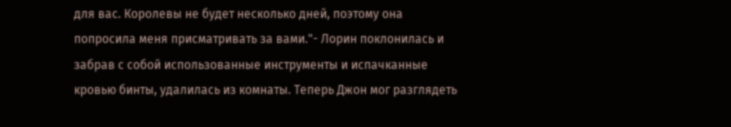для вас. Королевы не будет несколько дней, поэтому она попросила меня присматривать за вами."- Лорин поклонилась и забрав с собой использованные инструменты и испачканные кровью бинты, удалилась из комнаты. Теперь Джон мог разглядеть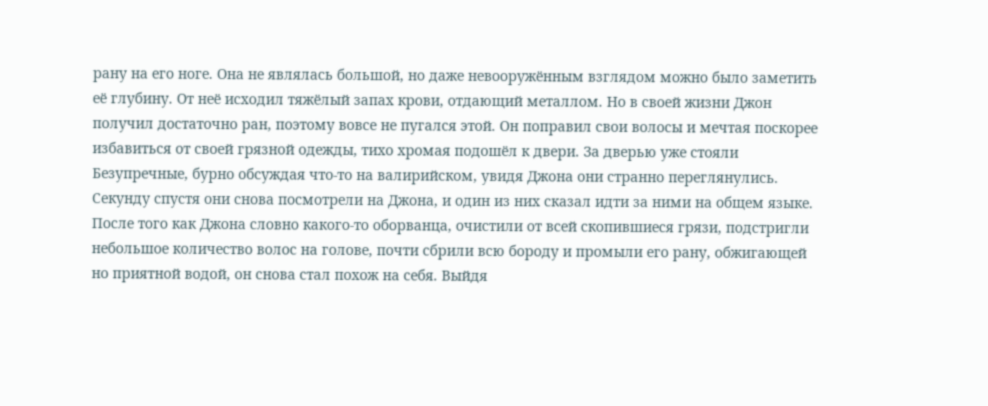рану на его ноге. Она не являлась большой, но даже невооружённым взглядом можно было заметить её глубину. От неё исходил тяжёлый запах крови, отдающий металлом. Но в своей жизни Джон получил достаточно ран, поэтому вовсе не пугался этой. Он поправил свои волосы и мечтая поскорее избавиться от своей грязной одежды, тихо хромая подошёл к двери. За дверью уже стояли Безупречные, бурно обсуждая что-то на валирийском, увидя Джона они странно переглянулись. Секунду спустя они снова посмотрели на Джона, и один из них сказал идти за ними на общем языке.
После того как Джона словно какого-то оборванца, очистили от всей скопившиеся грязи, подстригли небольшое количество волос на голове, почти сбрили всю бороду и промыли его рану, обжигающей но приятной водой, он снова стал похож на себя. Выйдя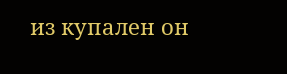из купален он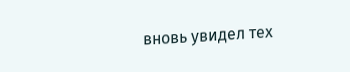вновь увидел тех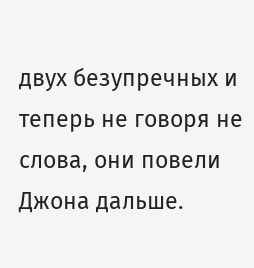двух безупречных и теперь не говоря не слова, они повели Джона дальше.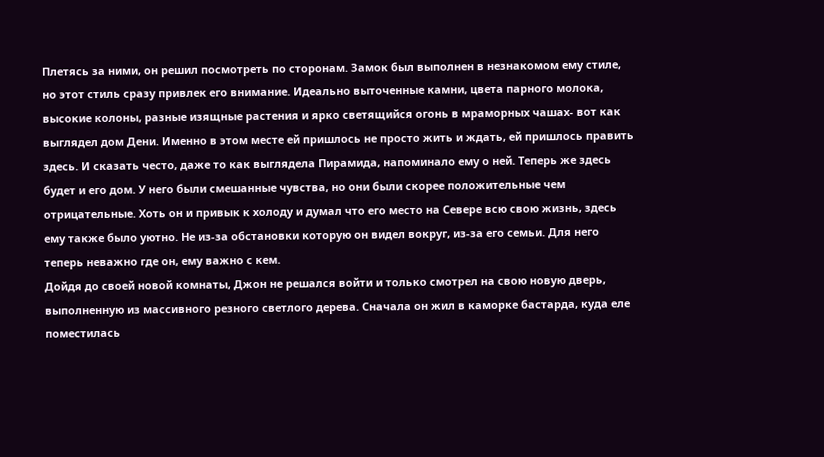Плетясь за ними, он решил посмотреть по сторонам. Замок был выполнен в незнакомом ему стиле, но этот стиль сразу привлек его внимание. Идеально выточенные камни, цвета парного молока, высокие колоны, разные изящные растения и ярко светящийся огонь в мраморных чашах- вот как выглядел дом Дени. Именно в этом месте ей пришлось не просто жить и ждать, ей пришлось править здесь. И сказать често, даже то как выглядела Пирамида, напоминало ему о ней. Теперь же здесь будет и его дом. У него были смешанные чувства, но они были скорее положительные чем отрицательные. Хоть он и привык к холоду и думал что его место на Севере всю свою жизнь, здесь ему также было уютно. Не из-за обстановки которую он видел вокруг, из-за его семьи. Для него теперь неважно где он, ему важно с кем.
Дойдя до своей новой комнаты, Джон не решался войти и только смотрел на свою новую дверь, выполненную из массивного резного светлого дерева. Сначала он жил в каморке бастарда, куда еле поместилась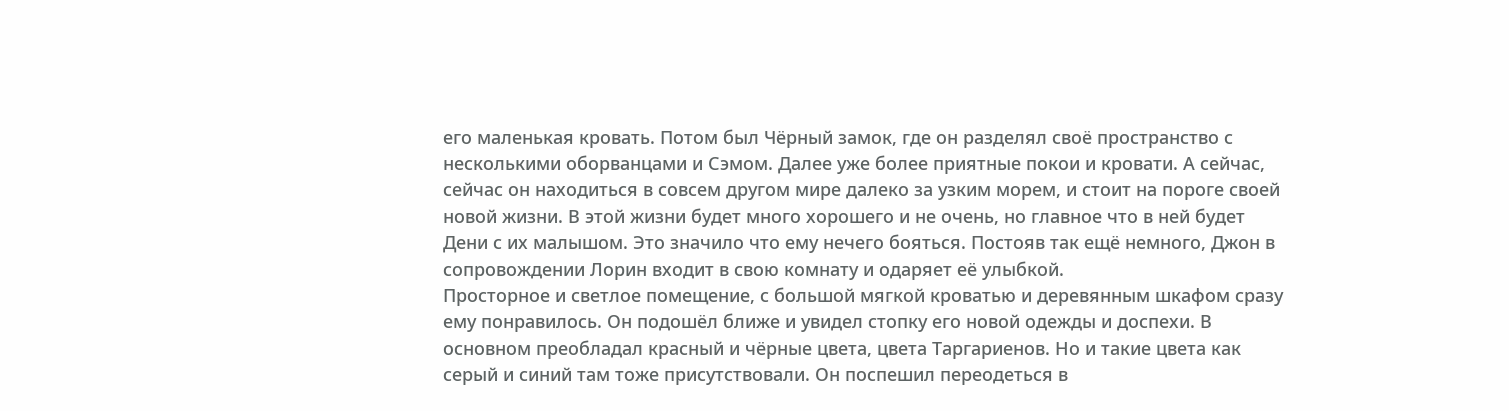его маленькая кровать. Потом был Чёрный замок, где он разделял своё пространство с несколькими оборванцами и Сэмом. Далее уже более приятные покои и кровати. А сейчас, сейчас он находиться в совсем другом мире далеко за узким морем, и стоит на пороге своей новой жизни. В этой жизни будет много хорошего и не очень, но главное что в ней будет Дени с их малышом. Это значило что ему нечего бояться. Постояв так ещё немного, Джон в сопровождении Лорин входит в свою комнату и одаряет её улыбкой.
Просторное и светлое помещение, с большой мягкой кроватью и деревянным шкафом сразу ему понравилось. Он подошёл ближе и увидел стопку его новой одежды и доспехи. В основном преобладал красный и чёрные цвета, цвета Таргариенов. Но и такие цвета как серый и синий там тоже присутствовали. Он поспешил переодеться в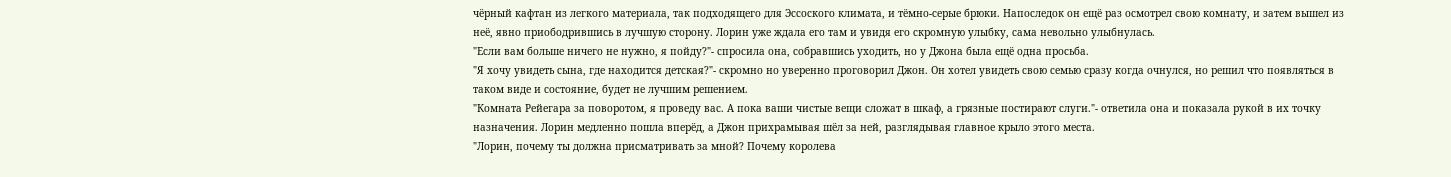чёрный кафтан из легкого материала, так подходящего для Эссоского климата, и тёмно-серые брюки. Напоследок он ещё раз осмотрел свою комнату, и затем вышел из неё, явно приободрившись в лучшую сторону. Лорин уже ждала его там и увидя его скромную улыбку, сама невольно улыбнулась.
"Если вам больше ничего не нужно, я пойду?"- спросила она, собравшись уходить, но у Джона была ещё одна просьба.
"Я хочу увидеть сына, где находится детская?"- скромно но уверенно проговорил Джон. Он хотел увидеть свою семью сразу когда очнулся, но решил что появляться в таком виде и состояние, будет не лучшим решением.
"Комната Рейегара за поворотом, я проведу вас. А пока ваши чистые вещи сложат в шкаф, а грязные постирают слуги."- ответила она и показала рукой в их точку назначения. Лорин медленно пошла вперёд, а Джон прихрамывая шёл за ней, разглядывая главное крыло этого места.
"Лорин, почему ты должна присматривать за мной? Почему королева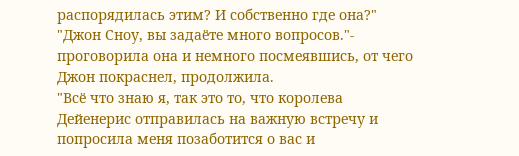распорядилась этим? И собственно где она?"
"Джон Сноу, вы задаёте много вопросов."- проговорила она и немного посмеявшись, от чего Джон покраснел, продолжила.
"Всё что знаю я, так это то, что королева Дейенерис отправилась на важную встречу и попросила меня позаботится о вас и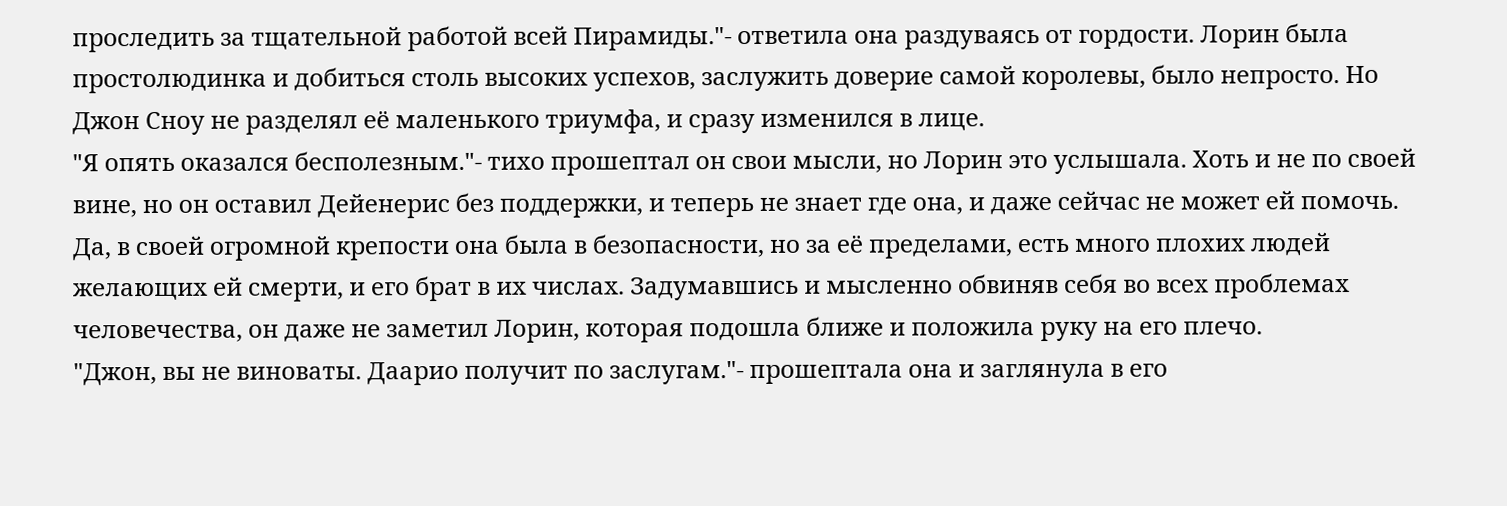проследить за тщательной работой всей Пирамиды."- ответила она раздуваясь от гордости. Лорин была простолюдинка и добиться столь высоких успехов, заслужить доверие самой королевы, было непросто. Но Джон Сноу не разделял её маленького триумфа, и сразу изменился в лице.
"Я опять оказался бесполезным."- тихо прошептал он свои мысли, но Лорин это услышала. Хоть и не по своей вине, но он оставил Дейенерис без поддержки, и теперь не знает где она, и даже сейчас не может ей помочь. Да, в своей огромной крепости она была в безопасности, но за её пределами, есть много плохих людей желающих ей смерти, и его брат в их числах. Задумавшись и мысленно обвиняв себя во всех проблемах человечества, он даже не заметил Лорин, которая подошла ближе и положила руку на его плечо.
"Джон, вы не виноваты. Даарио получит по заслугам."- прошептала она и заглянула в его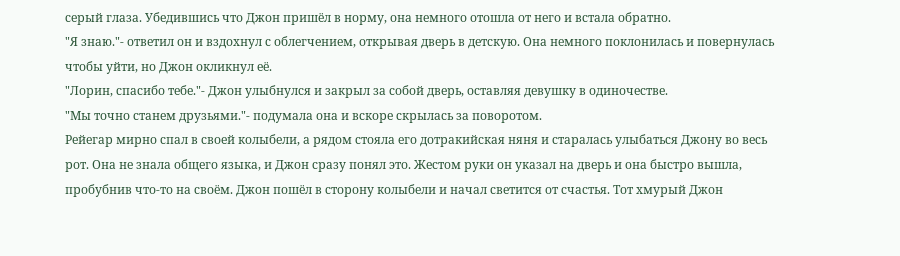серый глаза. Убедившись что Джон пришёл в норму, она немного отошла от него и встала обратно.
"Я знаю."- ответил он и вздохнул с облегчением, открывая дверь в детскую. Она немного поклонилась и повернулась чтобы уйти, но Джон окликнул её.
"Лорин, спасибо тебе."- Джон улыбнулся и закрыл за собой дверь, оставляя девушку в одиночестве.
"Мы точно станем друзьями."- подумала она и вскоре скрылась за поворотом.
Рейегар мирно спал в своей колыбели, а рядом стояла его дотракийская няня и старалась улыбаться Джону во весь рот. Она не знала общего языка, и Джон сразу понял это. Жестом руки он указал на дверь и она быстро вышла, пробубнив что-то на своём. Джон пошёл в сторону колыбели и начал светится от счастья. Тот хмурый Джон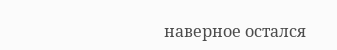наверное остался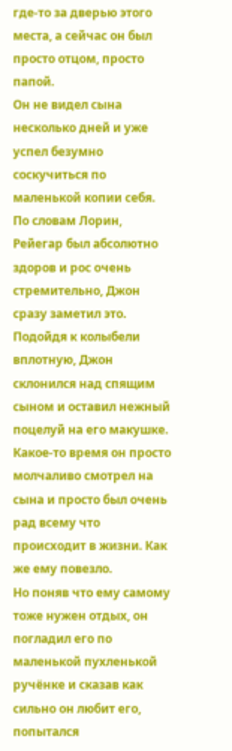где-то за дверью этого места, а сейчас он был просто отцом, просто папой.
Он не видел сына несколько дней и уже успел безумно соскучиться по маленькой копии себя. По словам Лорин, Рейегар был абсолютно здоров и рос очень стремительно, Джон сразу заметил это. Подойдя к колыбели вплотную, Джон склонился над спящим сыном и оставил нежный поцелуй на его макушке.
Какое-то время он просто молчаливо смотрел на сына и просто был очень рад всему что происходит в жизни. Как же ему повезло.
Но поняв что ему самому тоже нужен отдых, он погладил его по маленькой пухленькой ручёнке и сказав как сильно он любит его, попытался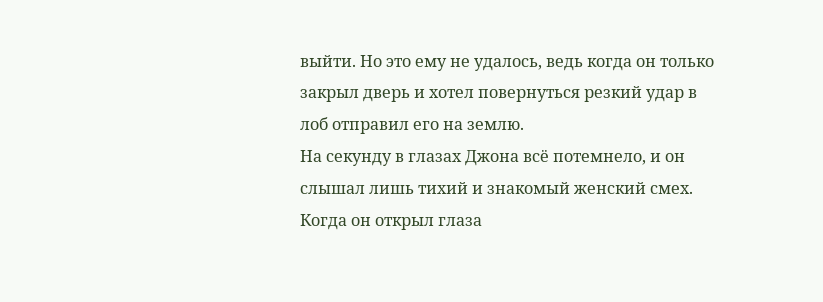выйти. Но это ему не удалось, ведь когда он только закрыл дверь и хотел повернуться резкий удар в лоб отправил его на землю.
На секунду в глазах Джона всё потемнело, и он слышал лишь тихий и знакомый женский смех. Когда он открыл глаза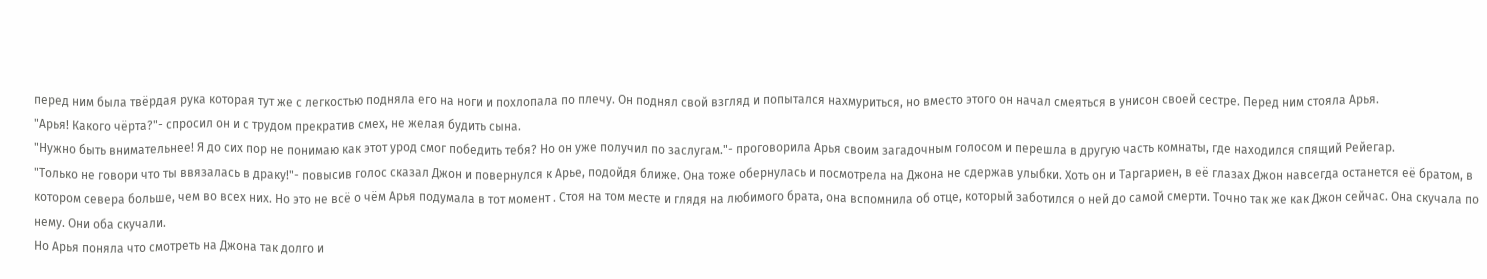перед ним была твёрдая рука которая тут же с легкостью подняла его на ноги и похлопала по плечу. Он поднял свой взгляд и попытался нахмуриться, но вместо этого он начал смеяться в унисон своей сестре. Перед ним стояла Арья.
"Арья! Какого чёрта?"- спросил он и с трудом прекратив смех, не желая будить сына.
"Нужно быть внимательнее! Я до сих пор не понимаю как этот урод смог победить тебя? Но он уже получил по заслугам."- проговорила Арья своим загадочным голосом и перешла в другую часть комнаты, где находился спящий Рейегар.
"Только не говори что ты ввязалась в драку!"- повысив голос сказал Джон и повернулся к Арье, подойдя ближе. Она тоже обернулась и посмотрела на Джона не сдержав улыбки. Хоть он и Таргариен, в её глазах Джон навсегда останется её братом, в котором севера больше, чем во всех них. Но это не всё о чём Арья подумала в тот момент . Стоя на том месте и глядя на любимого брата, она вспомнила об отце, который заботился о ней до самой смерти. Точно так же как Джон сейчас. Она скучала по нему. Они оба скучали.
Но Арья поняла что смотреть на Джона так долго и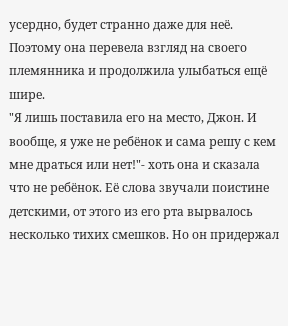усердно, будет странно даже для неё. Поэтому она перевела взгляд на своего племянника и продолжила улыбаться ещё шире.
"Я лишь поставила его на место, Джон. И вообще, я уже не ребёнок и сама решу с кем мне драться или нет!"- хоть она и сказала что не ребёнок. Её слова звучали поистине детскими, от этого из его рта вырвалось несколько тихих смешков. Но он придержал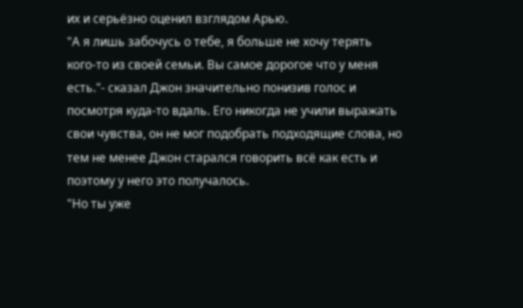их и серьёзно оценил взглядом Арью.
"А я лишь забочусь о тебе, я больше не хочу терять кого-то из своей семьи. Вы самое дорогое что у меня есть."- сказал Джон значительно понизив голос и посмотря куда-то вдаль. Его никогда не учили выражать свои чувства, он не мог подобрать подходящие слова, но тем не менее Джон старался говорить всё как есть и поэтому у него это получалось.
"Но ты уже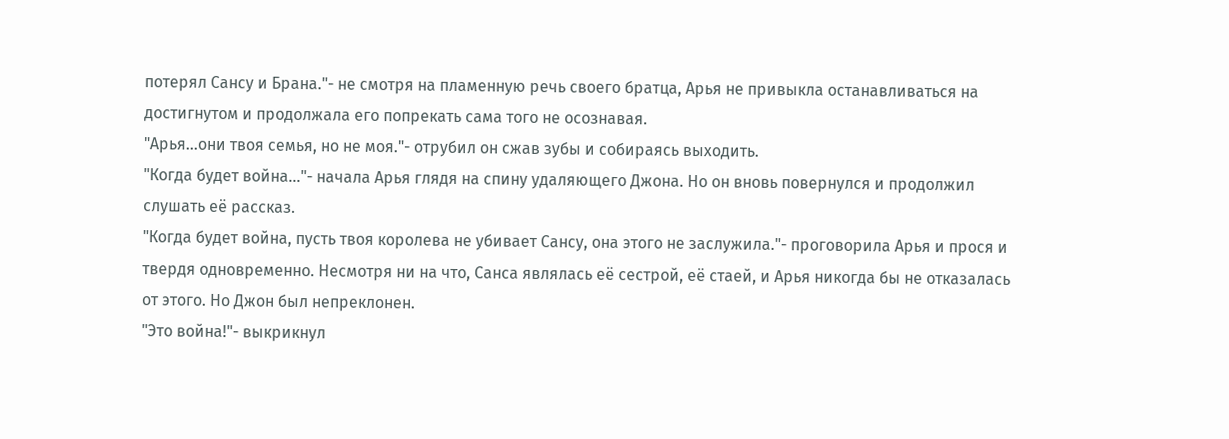потерял Сансу и Брана."- не смотря на пламенную речь своего братца, Арья не привыкла останавливаться на достигнутом и продолжала его попрекать сама того не осознавая.
"Арья...они твоя семья, но не моя."- отрубил он сжав зубы и собираясь выходить.
"Когда будет война..."- начала Арья глядя на спину удаляющего Джона. Но он вновь повернулся и продолжил слушать её рассказ.
"Когда будет война, пусть твоя королева не убивает Сансу, она этого не заслужила."- проговорила Арья и прося и твердя одновременно. Несмотря ни на что, Санса являлась её сестрой, её стаей, и Арья никогда бы не отказалась от этого. Но Джон был непреклонен.
"Это война!"- выкрикнул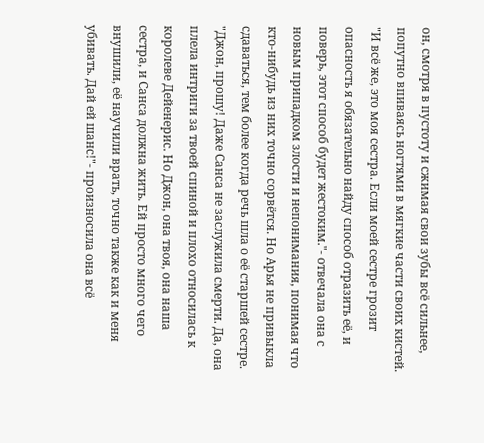он, смотря в пустоту и сжимая свои зубы всё сильнее, попутно впиваясь ногтями в мягкие части своих кистей.
"И всё же, это моя сестра. Если моей сестре грозит опасность я обязательно найду способ отразить её, и поверь, этот способ будет жестоким."- отвечала она с новым припадком злости и непонимания, понимая что кто-нибудь из них точно сорвётся. Но Арья не привыкла сдаваться, тем более когда речь шла о её старшей сестре.
"Джон, прошу! Даже Санса не заслужила смерти. Да, она плела интриги за твоей спиной и плохо относилась к королеве Дейенерис. Но Джон, она твоя, она наша сестра, и Санса должна жить. Ей просто много чего внушили, её научили врать, точно также как и меня убивать. Дай ей шанс!"- произносила она всё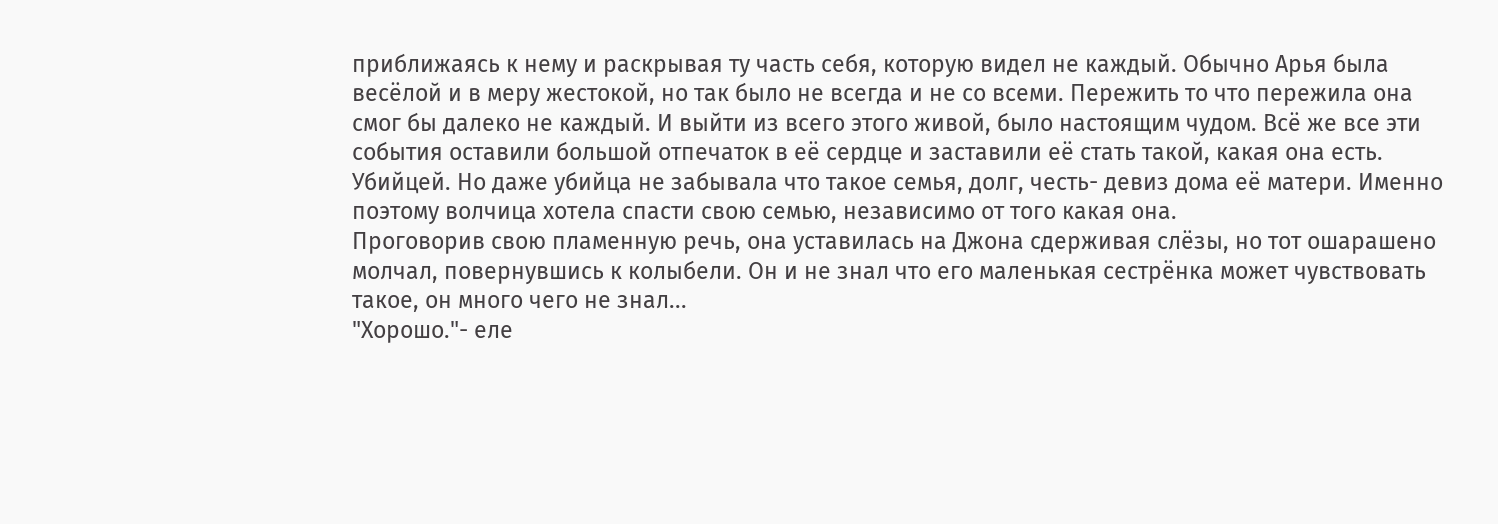приближаясь к нему и раскрывая ту часть себя, которую видел не каждый. Обычно Арья была весёлой и в меру жестокой, но так было не всегда и не со всеми. Пережить то что пережила она смог бы далеко не каждый. И выйти из всего этого живой, было настоящим чудом. Всё же все эти события оставили большой отпечаток в её сердце и заставили её стать такой, какая она есть. Убийцей. Но даже убийца не забывала что такое семья, долг, честь- девиз дома её матери. Именно поэтому волчица хотела спасти свою семью, независимо от того какая она.
Проговорив свою пламенную речь, она уставилась на Джона сдерживая слёзы, но тот ошарашено молчал, повернувшись к колыбели. Он и не знал что его маленькая сестрёнка может чувствовать такое, он много чего не знал...
"Хорошо."- еле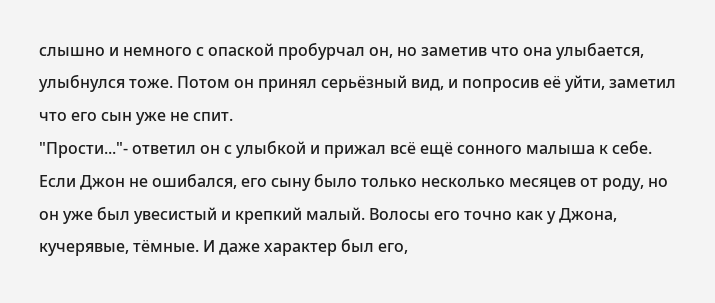слышно и немного с опаской пробурчал он, но заметив что она улыбается, улыбнулся тоже. Потом он принял серьёзный вид, и попросив её уйти, заметил что его сын уже не спит.
"Прости..."- ответил он с улыбкой и прижал всё ещё сонного малыша к себе. Если Джон не ошибался, его сыну было только несколько месяцев от роду, но он уже был увесистый и крепкий малый. Волосы его точно как у Джона, кучерявые, тёмные. И даже характер был его,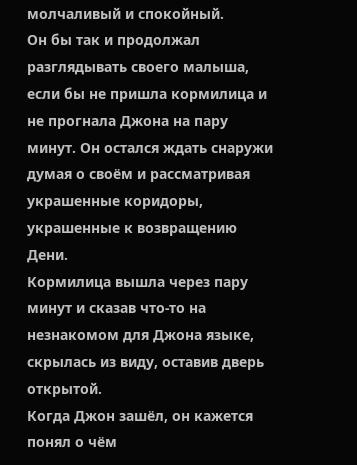молчаливый и спокойный.
Он бы так и продолжал разглядывать своего малыша, если бы не пришла кормилица и не прогнала Джона на пару минут. Он остался ждать снаружи думая о своём и рассматривая украшенные коридоры, украшенные к возвращению Дени.
Кормилица вышла через пару минут и сказав что-то на незнакомом для Джона языке, скрылась из виду, оставив дверь открытой.
Когда Джон зашёл, он кажется понял о чём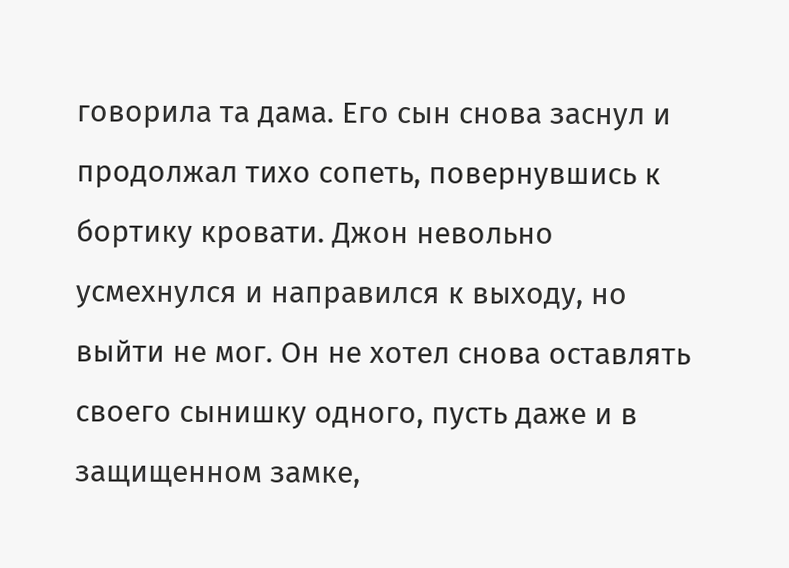говорила та дама. Его сын снова заснул и продолжал тихо сопеть, повернувшись к бортику кровати. Джон невольно усмехнулся и направился к выходу, но выйти не мог. Он не хотел снова оставлять своего сынишку одного, пусть даже и в защищенном замке,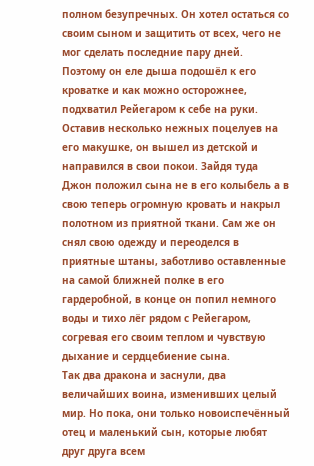полном безупречных. Он хотел остаться со своим сыном и защитить от всех, чего не мог сделать последние пару дней.
Поэтому он еле дыша подошёл к его кроватке и как можно осторожнее, подхватил Рейегаром к себе на руки. Оставив несколько нежных поцелуев на его макушке, он вышел из детской и направился в свои покои. Зайдя туда Джон положил сына не в его колыбель а в свою теперь огромную кровать и накрыл полотном из приятной ткани. Сам же он снял свою одежду и переоделся в приятные штаны, заботливо оставленные на самой ближней полке в его гардеробной, в конце он попил немного воды и тихо лёг рядом с Рейегаром, согревая его своим теплом и чувствую дыхание и сердцебиение сына.
Так два дракона и заснули, два величайших воина, изменивших целый мир. Но пока, они только новоиспечённый отец и маленький сын, которые любят друг друга всем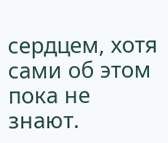сердцем, хотя сами об этом пока не знают.